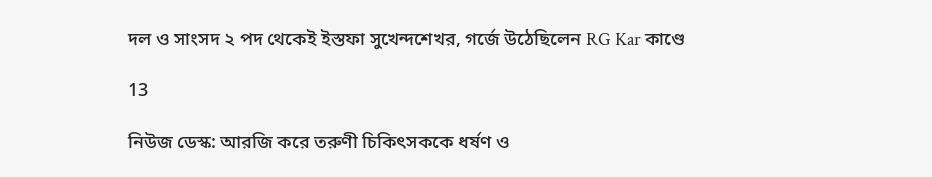দল ও সাংসদ ২ পদ থেকেই ইস্তফা সুখেন্দশেখর, গর্জে উঠেছিলেন RG Kar কাণ্ডে

13

নিউজ ডেস্ক: আরজি করে তরুণী চিকিৎসককে ধর্ষণ ও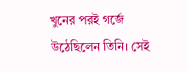খুনের পরই গর্জে উঠেছিলেন তিনি। সেই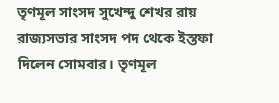তৃণমূল সাংসদ সুখেন্দু শেখর রায় রাজ্যসভার সাংসদ পদ থেকে ইস্তফা দিলেন সোমবার। তৃণমূল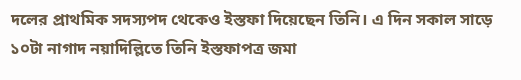দলের প্রাথমিক সদস্যপদ থেকেও ইস্তফা দিয়েছেন তিনি। এ দিন সকাল সাড়ে ১০টা নাগাদ নয়াদিল্লিতে তিনি ইস্তফাপত্র জমা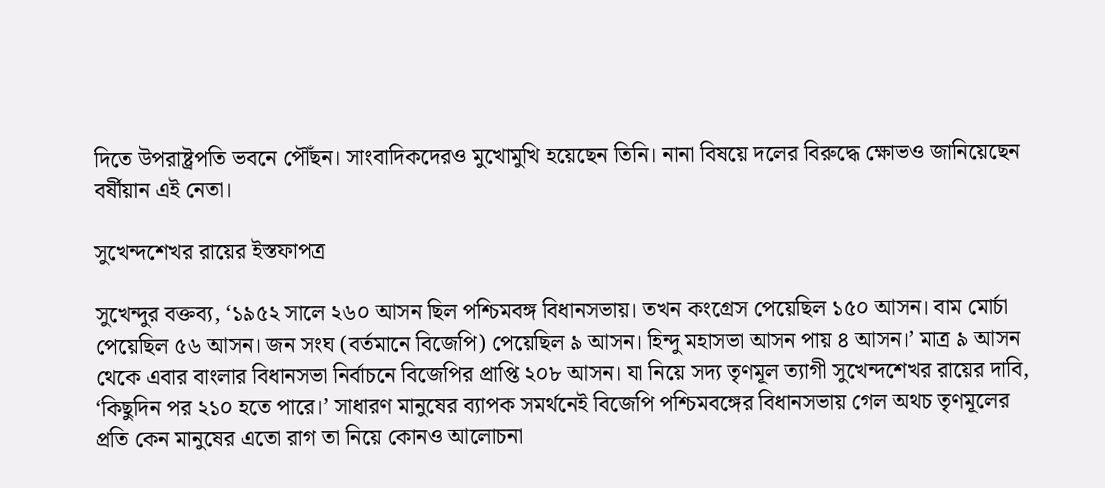দিতে উপরাষ্ট্রপতি ভবনে পৌঁছন। সাংবাদিকদেরও মুখোমুখি হয়েছেন তিনি। নানা বিষয়ে দলের বিরুদ্ধে ক্ষোভও জানিয়েছেন বর্ষীয়ান এই নেতা।

সুখেন্দশেখর রায়ের ইস্তফাপত্র

সুখেন্দুর বক্তব্য, ‘১৯৫২ সালে ২৬০ আসন ছিল পশ্চিমবঙ্গ বিধানসভায়। তখন কংগ্রেস পেয়েছিল ১৫০ আসন। বাম মোর্চা পেয়েছিল ৫৬ আসন। জন সংঘ (বর্তমানে বিজেপি) পেয়েছিল ৯ আসন। হিন্দু মহাসভা আসন পায় ৪ আসন।’ মাত্র ৯ আসন থেকে এবার বাংলার বিধানসভা নির্বাচনে বিজেপির প্রাপ্তি ২০৮ আসন। যা নিয়ে সদ্য তৃণমূল ত্যাগী সুখেন্দশেখর রায়ের দাবি, ‘কিছুদিন পর ২১০ হতে পারে।’ সাধারণ মানুষের ব্যাপক সমর্থনেই বিজেপি পশ্চিমবঙ্গের বিধানসভায় গেল অথচ তৃণমূলের প্রতি কেন মানুষের এতো রাগ তা নিয়ে কোনও আলোচনা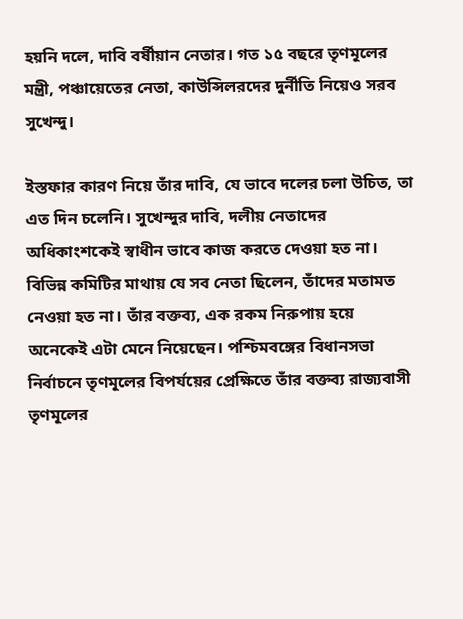হয়নি দলে, দাবি বর্ষীয়ান নেতার। গত ১৫ বছরে তৃণমূলের মন্ত্রী, পঞ্চায়েতের নেতা, কাউন্সিলরদের দুর্নীতি নিয়েও সরব সুখেন্দু।

ইস্তফার কারণ নিয়ে তাঁর দাবি, যে ভাবে দলের চলা উচিত, তা এত দিন চলেনি। সুখেন্দুর দাবি, দলীয় নেতাদের অধিকাংশকেই স্বাধীন ভাবে কাজ করতে দেওয়া হত না। বিভিন্ন কমিটির মাথায় যে সব নেতা ছিলেন, তাঁদের মতামত নেওয়া হত না। তাঁর বক্তব্য, এক রকম নিরুপায় হয়ে অনেকেই এটা মেনে নিয়েছেন। পশ্চিমবঙ্গের বিধানসভা নির্বাচনে তৃণমূলের বিপর্যয়ের প্রেক্ষিতে তাঁর বক্তব্য রাজ্যবাসী তৃণমূলের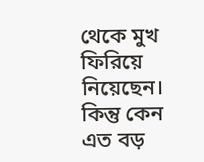থেকে মুখ ফিরিয়ে নিয়েছেন। কিন্তু কেন এত বড়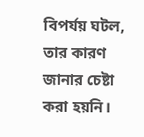বিপর্যয় ঘটল, তার কারণ জানার চেষ্টা করা হয়নি।